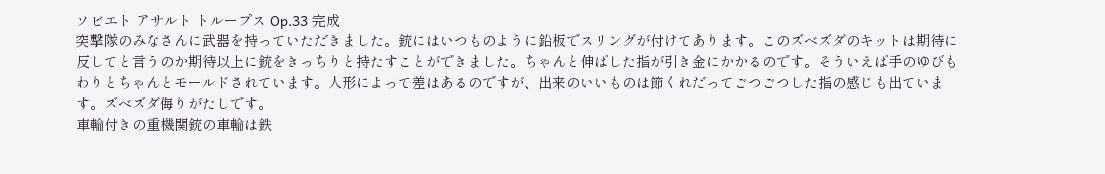ソビエト アサルト トループス Op.33 完成
突撃隊のみなさんに武器を持っていただきました。銃にはいつものように鉛板でスリングが付けてあります。このズベズダのキットは期待に反してと言うのか期待以上に銃をきっちりと持たすことができました。ちゃんと伸ばした指が引き金にかかるのです。そういえば手のゆびもわりとちゃんとモールドされています。人形によって差はあるのですが、出来のいいものは節くれだってごつごつした指の感じも出ています。ズベズダ侮りがたしです。
車輪付きの重機関銃の車輪は鉄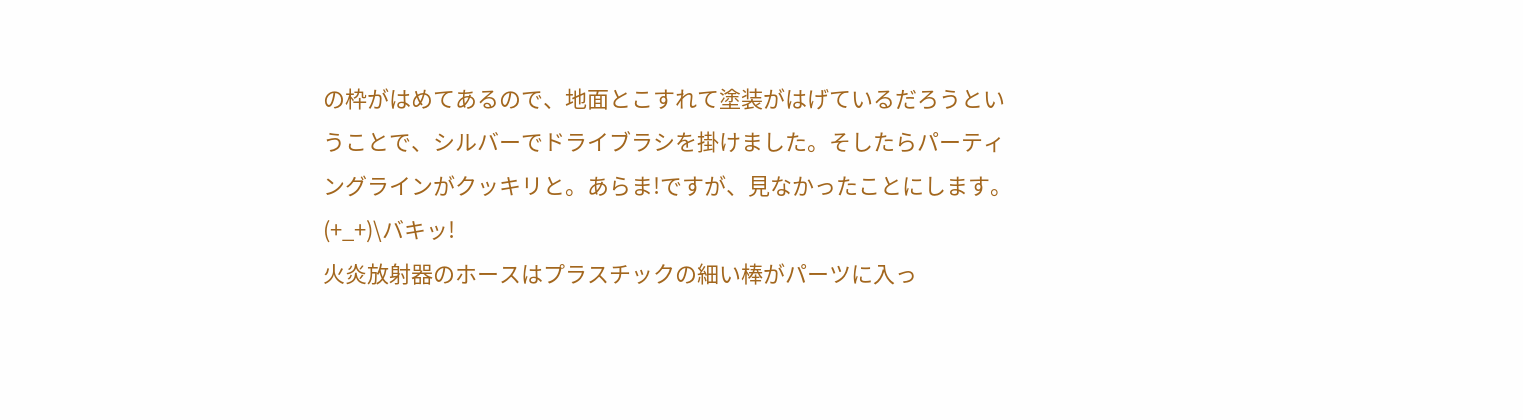の枠がはめてあるので、地面とこすれて塗装がはげているだろうということで、シルバーでドライブラシを掛けました。そしたらパーティングラインがクッキリと。あらま!ですが、見なかったことにします。(+_+)\バキッ!
火炎放射器のホースはプラスチックの細い棒がパーツに入っ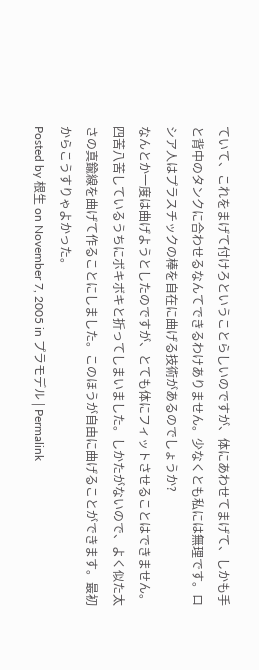ていて、これをまげて付けろということらしいのですが、体にあわせてまげて、しかも手と背中のタンクに合わせるなんてできるわけありません。少なくとも私には無理です。ロシア人はプラスチックの棒を自在に曲げる技術があるのでしょうか?
なんとか一度は曲げようとしたのですが、とても体にフィットさせることはできません。四苦八苦しているうちにボキボキと折ってしまいました。しかたがないので、よく似た太さの真鍮線を曲げて作ることにしました。このほうが自由に曲げることができます。最初からこうすりゃよかった。
Posted by 根生 on November 7, 2005 in プラモデル | Permalink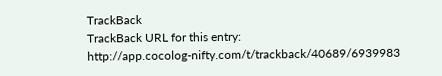TrackBack
TrackBack URL for this entry:
http://app.cocolog-nifty.com/t/trackback/40689/6939983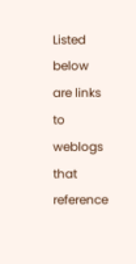Listed below are links to weblogs that reference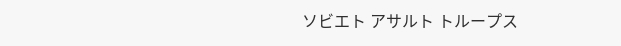ソビエト アサルト トループス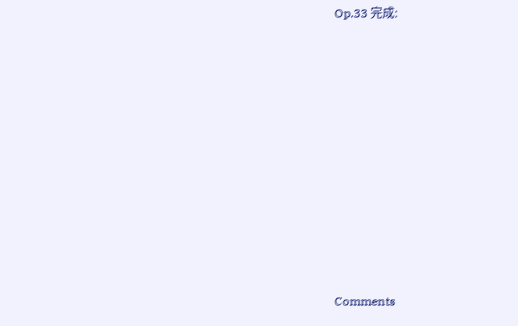Op.33 完成:












Comments